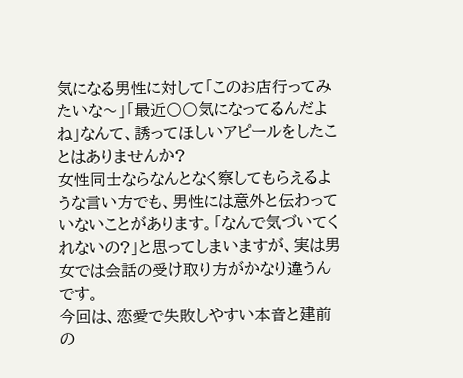気になる男性に対して「このお店行ってみたいな〜」「最近〇〇気になってるんだよね」なんて、誘ってほしいアピールをしたことはありませんか?
女性同士ならなんとなく察してもらえるような言い方でも、男性には意外と伝わっていないことがあります。「なんで気づいてくれないの?」と思ってしまいますが、実は男女では会話の受け取り方がかなり違うんです。
今回は、恋愛で失敗しやすい本音と建前の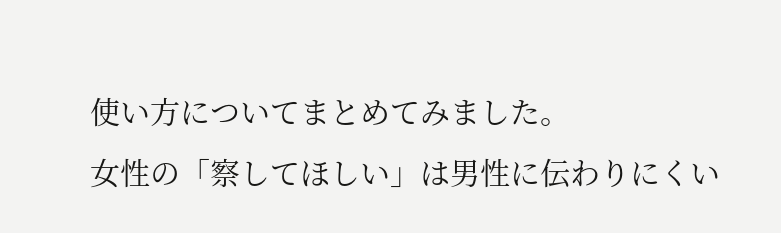使い方についてまとめてみました。
女性の「察してほしい」は男性に伝わりにくい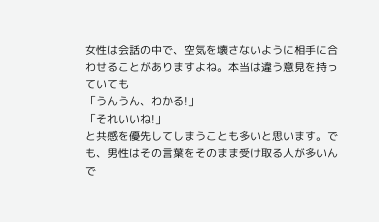女性は会話の中で、空気を壊さないように相手に合わせることがありますよね。本当は違う意見を持っていても
「うんうん、わかる!」
「それいいね!」
と共感を優先してしまうことも多いと思います。でも、男性はその言葉をそのまま受け取る人が多いんで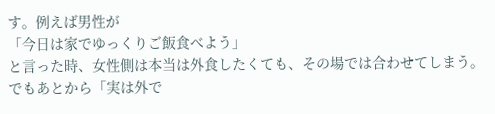す。例えば男性が
「今日は家でゆっくりご飯食べよう」
と言った時、女性側は本当は外食したくても、その場では合わせてしまう。でもあとから「実は外で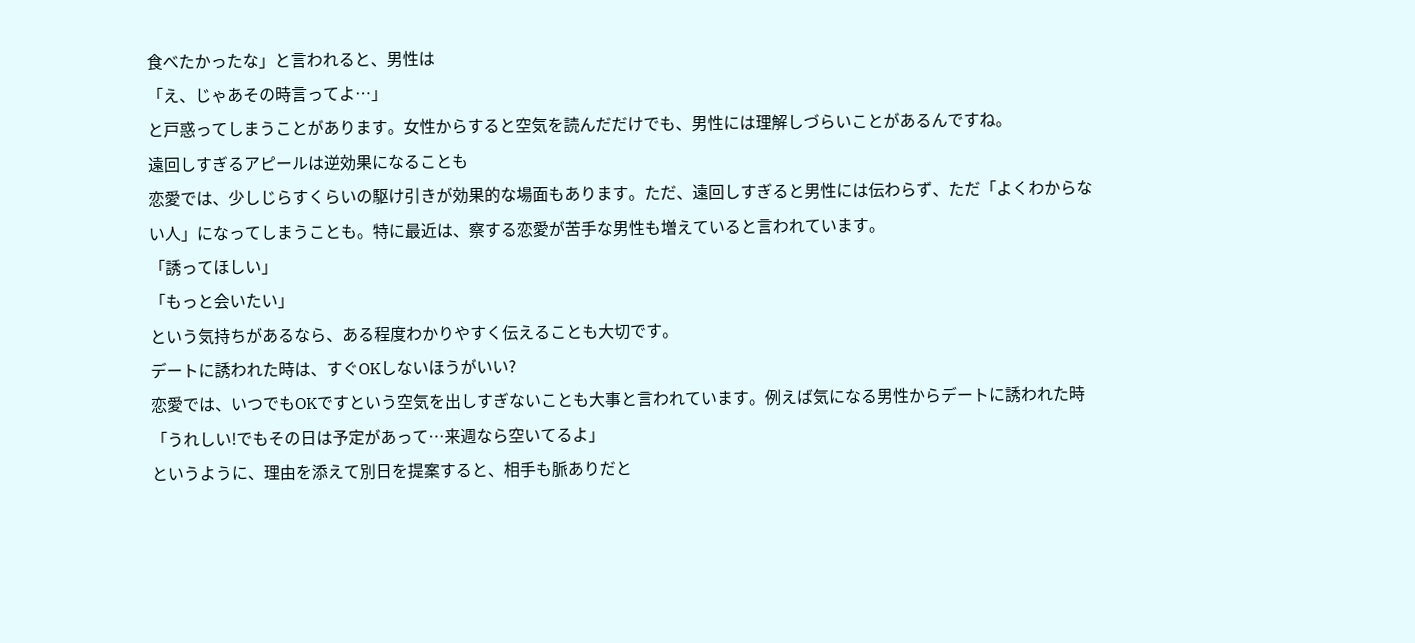食べたかったな」と言われると、男性は
「え、じゃあその時言ってよ…」
と戸惑ってしまうことがあります。女性からすると空気を読んだだけでも、男性には理解しづらいことがあるんですね。
遠回しすぎるアピールは逆効果になることも
恋愛では、少しじらすくらいの駆け引きが効果的な場面もあります。ただ、遠回しすぎると男性には伝わらず、ただ「よくわからない人」になってしまうことも。特に最近は、察する恋愛が苦手な男性も増えていると言われています。
「誘ってほしい」
「もっと会いたい」
という気持ちがあるなら、ある程度わかりやすく伝えることも大切です。
デートに誘われた時は、すぐOKしないほうがいい?
恋愛では、いつでもOKですという空気を出しすぎないことも大事と言われています。例えば気になる男性からデートに誘われた時
「うれしい!でもその日は予定があって…来週なら空いてるよ」
というように、理由を添えて別日を提案すると、相手も脈ありだと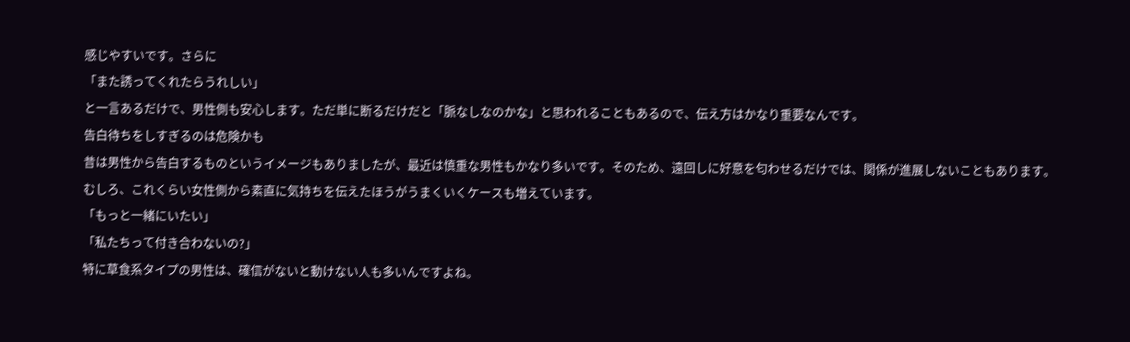感じやすいです。さらに
「また誘ってくれたらうれしい」
と一言あるだけで、男性側も安心します。ただ単に断るだけだと「脈なしなのかな」と思われることもあるので、伝え方はかなり重要なんです。
告白待ちをしすぎるのは危険かも
昔は男性から告白するものというイメージもありましたが、最近は慎重な男性もかなり多いです。そのため、遠回しに好意を匂わせるだけでは、関係が進展しないこともあります。
むしろ、これくらい女性側から素直に気持ちを伝えたほうがうまくいくケースも増えています。
「もっと一緒にいたい」
「私たちって付き合わないの?」
特に草食系タイプの男性は、確信がないと動けない人も多いんですよね。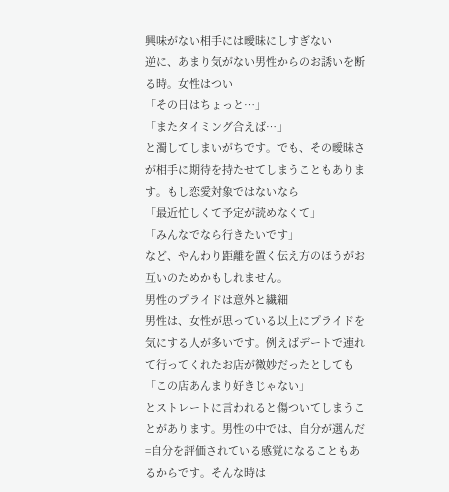興味がない相手には曖昧にしすぎない
逆に、あまり気がない男性からのお誘いを断る時。女性はつい
「その日はちょっと…」
「またタイミング合えば…」
と濁してしまいがちです。でも、その曖昧さが相手に期待を持たせてしまうこともあります。もし恋愛対象ではないなら
「最近忙しくて予定が読めなくて」
「みんなでなら行きたいです」
など、やんわり距離を置く伝え方のほうがお互いのためかもしれません。
男性のプライドは意外と繊細
男性は、女性が思っている以上にプライドを気にする人が多いです。例えばデートで連れて行ってくれたお店が微妙だったとしても
「この店あんまり好きじゃない」
とストレートに言われると傷ついてしまうことがあります。男性の中では、自分が選んだ=自分を評価されている感覚になることもあるからです。そんな時は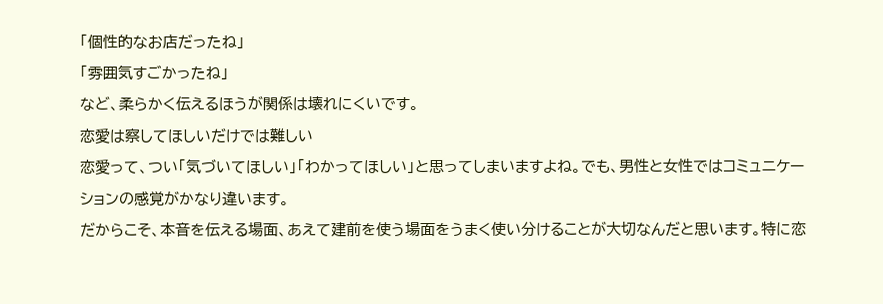「個性的なお店だったね」
「雰囲気すごかったね」
など、柔らかく伝えるほうが関係は壊れにくいです。
恋愛は察してほしいだけでは難しい
恋愛って、つい「気づいてほしい」「わかってほしい」と思ってしまいますよね。でも、男性と女性ではコミュニケーションの感覚がかなり違います。
だからこそ、本音を伝える場面、あえて建前を使う場面をうまく使い分けることが大切なんだと思います。特に恋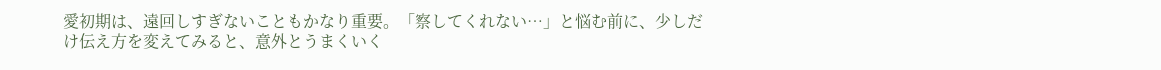愛初期は、遠回しすぎないこともかなり重要。「察してくれない…」と悩む前に、少しだけ伝え方を変えてみると、意外とうまくいく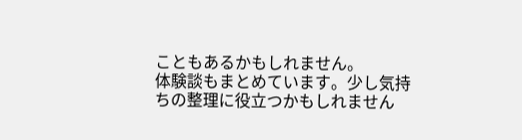こともあるかもしれません。
体験談もまとめています。少し気持ちの整理に役立つかもしれません